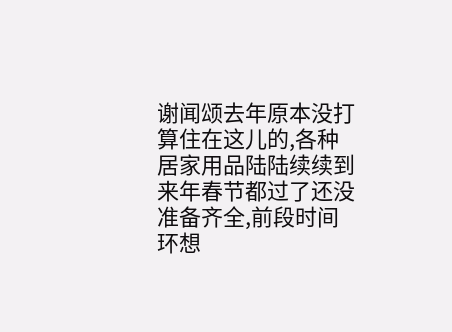谢闻颂去年原本没打算住在这儿的,各种居家用品陆陆续续到来年春节都过了还没准备齐全,前段时间环想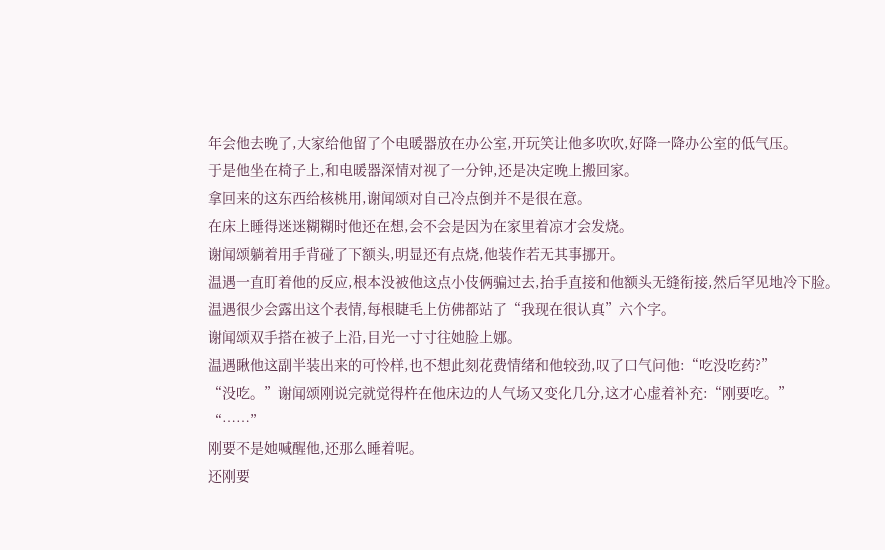年会他去晚了,大家给他留了个电暖器放在办公室,开玩笑让他多吹吹,好降一降办公室的低气压。
于是他坐在椅子上,和电暖器深情对视了一分钟,还是决定晚上搬回家。
拿回来的这东西给核桃用,谢闻颂对自己冷点倒并不是很在意。
在床上睡得迷迷糊糊时他还在想,会不会是因为在家里着凉才会发烧。
谢闻颂躺着用手背碰了下额头,明显还有点烧,他装作若无其事挪开。
温遇一直盯着他的反应,根本没被他这点小伎俩骗过去,抬手直接和他额头无缝衔接,然后罕见地冷下脸。
温遇很少会露出这个表情,每根睫毛上仿佛都站了“我现在很认真”六个字。
谢闻颂双手搭在被子上沿,目光一寸寸往她脸上娜。
温遇瞅他这副半装出来的可怜样,也不想此刻花费情绪和他较劲,叹了口气问他:“吃没吃药?”
“没吃。”谢闻颂刚说完就觉得杵在他床边的人气场又变化几分,这才心虚着补充:“刚要吃。”
“……”
刚要不是她喊醒他,还那么睡着呢。
还刚要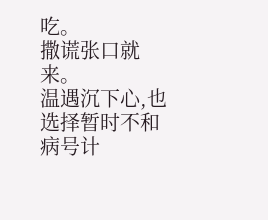吃。
撒谎张口就来。
温遇沉下心,也选择暂时不和病号计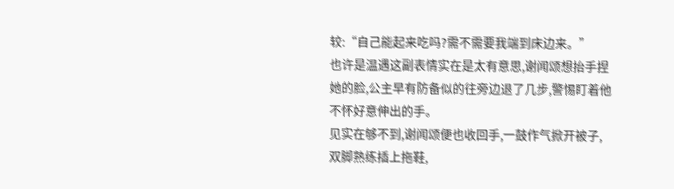较:“自己能起来吃吗?需不需要我端到床边来。”
也许是温遇这副表情实在是太有意思,谢闻颂想抬手捏她的脸,公主早有防备似的往旁边退了几步,警惕盯着他不怀好意伸出的手。
见实在够不到,谢闻颂便也收回手,一鼓作气掀开被子,双脚熟练插上拖鞋,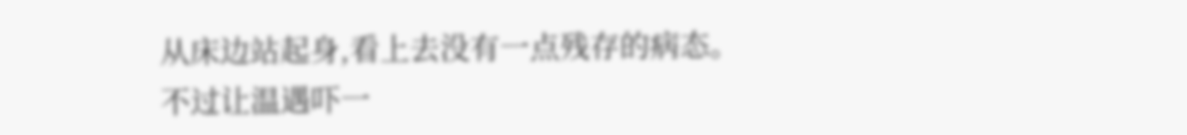从床边站起身,看上去没有一点残存的病态。
不过让温遇吓一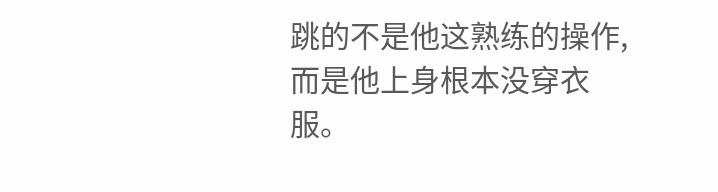跳的不是他这熟练的操作,而是他上身根本没穿衣服。